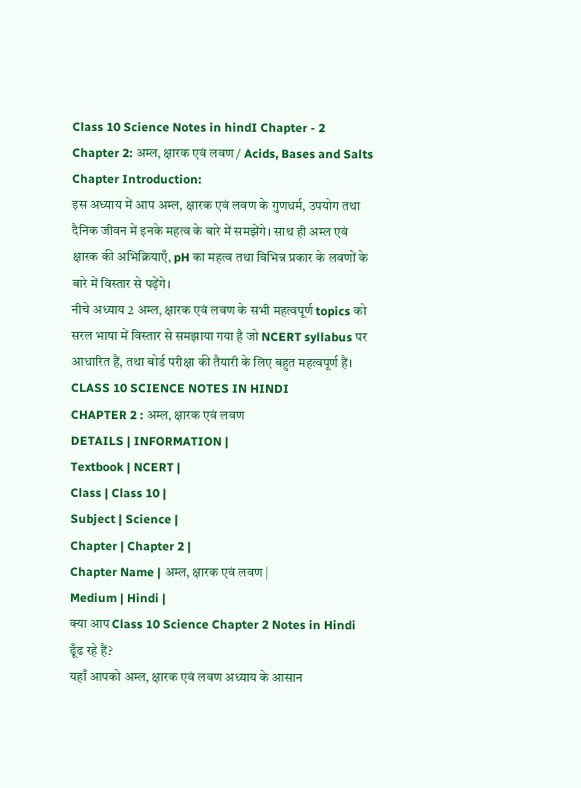Class 10 Science Notes in hindI Chapter - 2
Chapter 2: अम्ल, क्षारक एवं लवण / Acids, Bases and Salts
Chapter Introduction:
इस अध्याय में आप अम्ल, क्षारक एवं लवण के गुणधर्म, उपयोग तथा दैनिक जीवन में इनके महत्व के बारे में समझेंगे। साथ ही अम्ल एवं क्षारक की अभिक्रियाएँ, pH का महत्व तथा विभिन्न प्रकार के लवणों के बारे में विस्तार से पढ़ेंगे।
नीचे अध्याय 2 अम्ल, क्षारक एवं लवण के सभी महत्वपूर्ण topics को सरल भाषा में विस्तार से समझाया गया है जो NCERT syllabus पर आधारित हैं, तथा बोर्ड परीक्षा की तैयारी के लिए बहुत महत्वपूर्ण हैं।
CLASS 10 SCIENCE NOTES IN HINDI
CHAPTER 2 : अम्ल, क्षारक एवं लवण
DETAILS | INFORMATION |
Textbook | NCERT |
Class | Class 10 |
Subject | Science |
Chapter | Chapter 2 |
Chapter Name | अम्ल, क्षारक एवं लवण |
Medium | Hindi |
क्या आप Class 10 Science Chapter 2 Notes in Hindi ढूँढ रहे हैं?
यहाँ आपको अम्ल, क्षारक एवं लवण अध्याय के आसान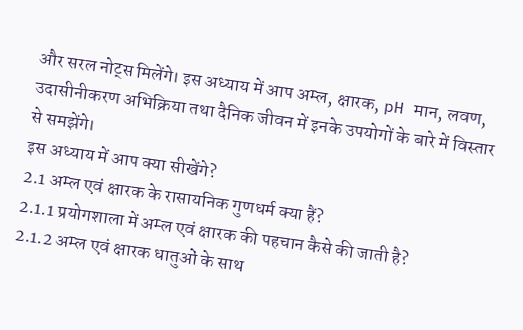और सरल नोट्स मिलेंगे। इस अध्याय में आप अम्ल, क्षारक, pH मान, लवण, उदासीनीकरण अभिक्रिया तथा दैनिक जीवन में इनके उपयोगों के बारे में विस्तार से समझेंगे।
इस अध्याय में आप क्या सीखेंगे?
2.1 अम्ल एवं क्षारक के रासायनिक गुणधर्म क्या हैं?
2.1.1 प्रयोगशाला में अम्ल एवं क्षारक की पहचान कैसे की जाती है?
2.1.2 अम्ल एवं क्षारक धातुओं के साथ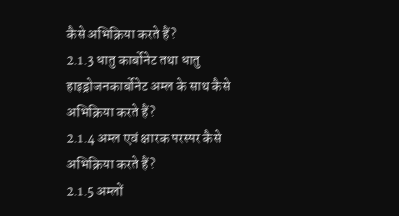कैसे अभिक्रिया करते हैं?
2.1.3 धातु कार्बोनेट तथा धातु हाइड्रोजनकार्बोनेट अम्ल के साथ कैसे अभिक्रिया करते हैं?
2.1.4 अम्ल एवं क्षारक परस्पर कैसे अभिक्रिया करते हैं?
2.1.5 अम्लों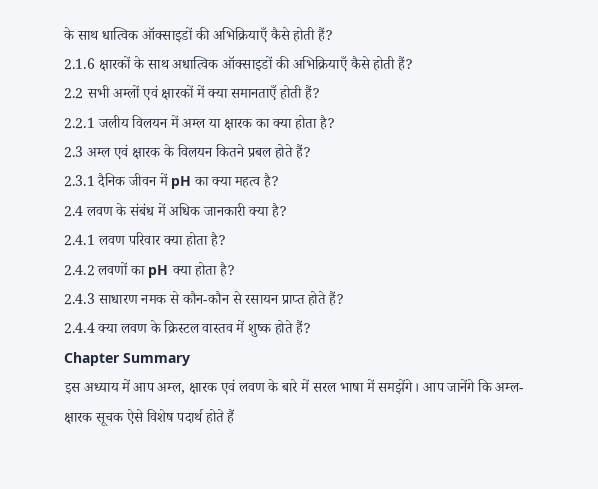के साथ धात्विक ऑक्साइडों की अभिक्रियाएँ कैसे होती हैं?
2.1.6 क्षारकों के साथ अधात्विक ऑक्साइडों की अभिक्रियाएँ कैसे होती हैं?
2.2 सभी अम्लों एवं क्षारकों में क्या समानताएँ होती हैं?
2.2.1 जलीय विलयन में अम्ल या क्षारक का क्या होता है?
2.3 अम्ल एवं क्षारक के विलयन कितने प्रबल होते हैं?
2.3.1 दैनिक जीवन में pH का क्या महत्व है?
2.4 लवण के संबंध में अधिक जानकारी क्या है?
2.4.1 लवण परिवार क्या होता है?
2.4.2 लवणों का pH क्या होता है?
2.4.3 साधारण नमक से कौन-कौन से रसायन प्राप्त होते हैं?
2.4.4 क्या लवण के क्रिस्टल वास्तव में शुष्क होते हैं?
Chapter Summary
इस अध्याय में आप अम्ल, क्षारक एवं लवण के बारे में सरल भाषा में समझेंगे। आप जानेंगे कि अम्ल-क्षारक सूचक ऐसे विशेष पदार्थ होते हैं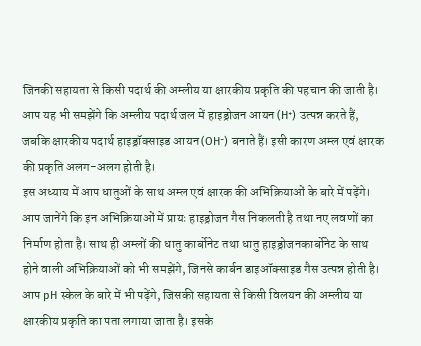जिनकी सहायता से किसी पदार्थ की अम्लीय या क्षारकीय प्रकृति की पहचान की जाती है।
आप यह भी समझेंगे कि अम्लीय पदार्थ जल में हाइड्रोजन आयन (H⁺) उत्पन्न करते हैं, जबकि क्षारकीय पदार्थ हाइड्रॉक्साइड आयन (OH⁻) बनाते हैं। इसी कारण अम्ल एवं क्षारक की प्रकृति अलग-अलग होती है।
इस अध्याय में आप धातुओं के साथ अम्ल एवं क्षारक की अभिक्रियाओं के बारे में पढ़ेंगे। आप जानेंगे कि इन अभिक्रियाओं में प्रायः हाइड्रोजन गैस निकलती है तथा नए लवणों का निर्माण होता है। साथ ही अम्लों की धातु कार्बोनेट तथा धातु हाइड्रोजनकार्बोनेट के साथ होने वाली अभिक्रियाओं को भी समझेंगे, जिनसे कार्बन डाइऑक्साइड गैस उत्पन्न होती है।
आप pH स्केल के बारे में भी पढ़ेंगे, जिसकी सहायता से किसी विलयन की अम्लीय या क्षारकीय प्रकृति का पता लगाया जाता है। इसके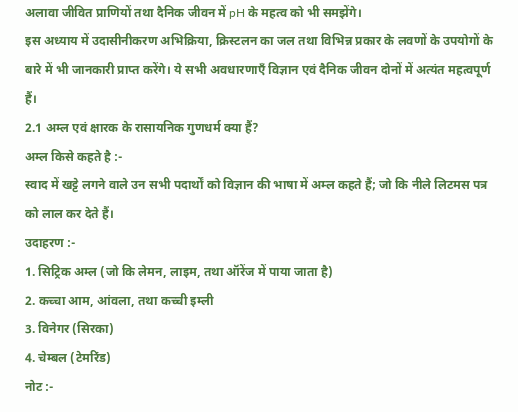अलावा जीवित प्राणियों तथा दैनिक जीवन में pH के महत्व को भी समझेंगे।
इस अध्याय में उदासीनीकरण अभिक्रिया, क्रिस्टलन का जल तथा विभिन्न प्रकार के लवणों के उपयोगों के बारे में भी जानकारी प्राप्त करेंगे। ये सभी अवधारणाएँ विज्ञान एवं दैनिक जीवन दोनों में अत्यंत महत्वपूर्ण हैं।
2.1 अम्ल एवं क्षारक के रासायनिक गुणधर्म क्या हैं?
अम्ल किसे कहते है :-
स्वाद में खट्टे लगने वाले उन सभी पदार्थों को विज्ञान की भाषा में अम्ल कहते हैं; जो कि नीले लिटमस पत्र को लाल कर देते हैं।
उदाहरण :-
1. सिट्रिक अम्ल (जो कि लेमन, लाइम, तथा ऑरेंज में पाया जाता है)
2. कच्चा आम, आंवला, तथा कच्ची इम्ली
3. विनेगर (सिरका)
4. चेम्बल (टेमरिंड)
नोट :-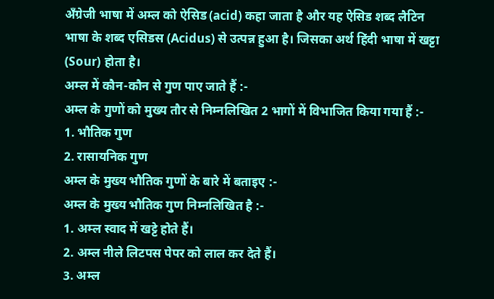अँग्रेजी भाषा में अम्ल को ऐसिड (acid) कहा जाता है और यह ऐसिड शब्द लैटिन भाषा के शब्द एसिडस (Acidus) से उत्पन्न हुआ है। जिसका अर्थ हिंदी भाषा में खट्टा (Sour) होता है।
अम्ल में कौन-कौन से गुण पाए जाते हैं :-
अम्ल के गुणों को मुख्य तौर से निम्नलिखित 2 भागों में विभाजित किया गया हैं :-
1. भौतिक गुण
2. रासायनिक गुण
अम्ल के मुख्य भौतिक गुणों के बारे में बताइए :-
अम्ल के मुख्य भौतिक गुण निम्नलिखित है :-
1. अम्ल स्वाद में खट्टे होते हैं।
2. अम्ल नीले लिटपस पेपर को लाल कर देते हैं।
3. अम्ल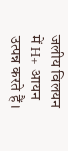जलीय विलयन में H+ आयन उत्पन्न करते हैं।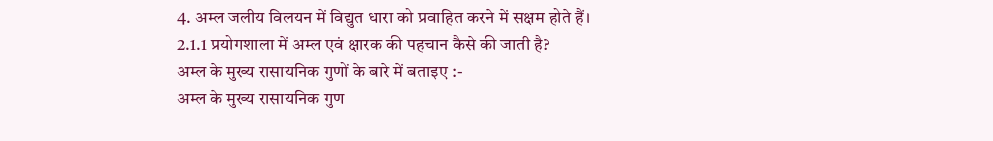4. अम्ल जलीय विलयन में विद्युत धारा को प्रवाहित करने में सक्षम होते हैं।
2.1.1 प्रयोगशाला में अम्ल एवं क्षारक की पहचान कैसे की जाती है?
अम्ल के मुख्य रासायनिक गुणों के बारे में बताइए :-
अम्ल के मुख्य रासायनिक गुण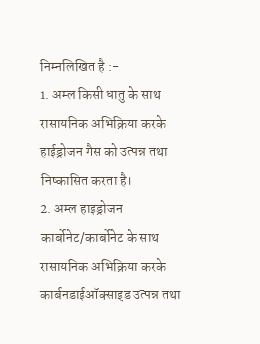निम्नलिखित है :-
1. अम्ल किसी धातु के साथ रासायनिक अभिक्रिया करके हाईड्रोजन गैस को उत्पन्न तथा निष्कासित करता है।
2. अम्ल हाइड्रोजन कार्बोनेट/कार्बोनेट के साथ रासायनिक अभिक्रिया करके कार्बनडाईऑक्साइ़ड उत्पन्न तथा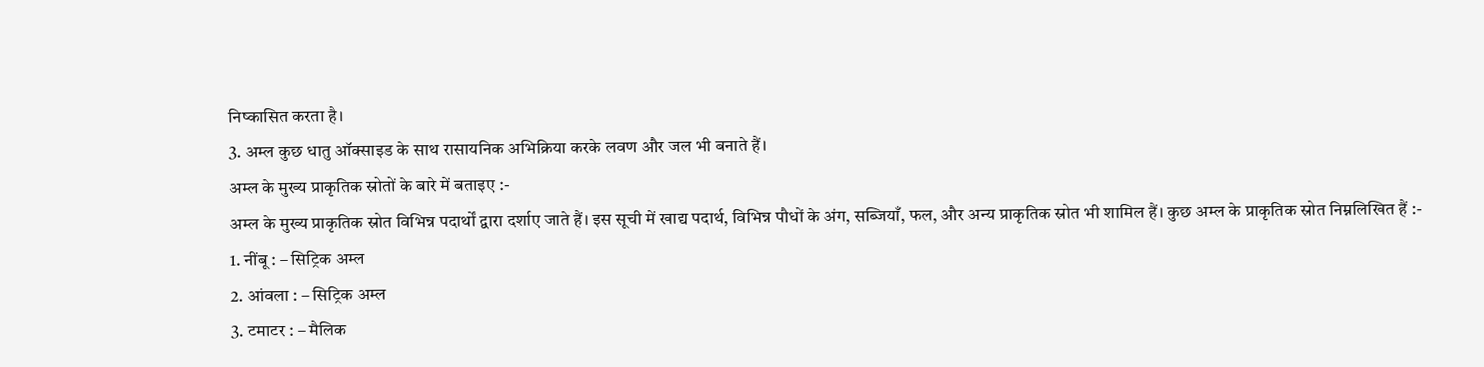निष्कासित करता है।
3. अम्ल कुछ धातु ऑक्साइड के साथ रासायनिक अभिक्रिया करके लवण और जल भी बनाते हैं।
अम्ल के मुख्य प्राकृतिक स्रोतों के बारे में बताइए :-
अम्ल के मुख्य प्राकृतिक स्रोत विभिन्न पदार्थों द्वारा दर्शाए जाते हैं। इस सूची में खाद्य पदार्थ, विभिन्न पौधों के अंग, सब्जियाँ, फल, और अन्य प्राकृतिक स्रोत भी शामिल हैं। कुछ अम्ल के प्राकृतिक स्रोत निम्नलिखित हैं :-
1. नींबू : – सिट्रिक अम्ल
2. आंवला : – सिट्रिक अम्ल
3. टमाटर : – मैलिक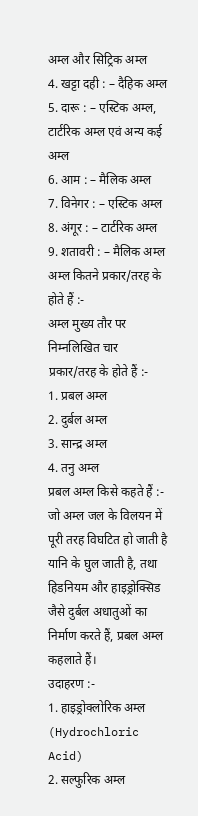अम्ल और सिट्रिक अम्ल
4. खट्टा दही : – दैहिक अम्ल
5. दारू : – एस्टिक अम्ल, टार्टरिक अम्ल एवं अन्य कई अम्ल
6. आम : – मैलिक अम्ल
7. विनेगर : – एस्टिक अम्ल
8. अंगूर : – टार्टरिक अम्ल
9. शतावरी : – मैलिक अम्ल
अम्ल कितने प्रकार/तरह के होते हैं :-
अम्ल मुख्य तौर पर निम्नलिखित चार प्रकार/तरह के होते हैं :-
1. प्रबल अम्ल
2. दुर्बल अम्ल
3. सान्द्र अम्ल
4. तनु अम्ल
प्रबल अम्ल किसे कहते हैं :-
जो अम्ल जल के विलयन में पूरी तरह विघटित हो जाती है यानि के घुल जाती है, तथा हिडनियम और हाइड्रोक्सिड जैसे दुर्बल अधातुओं का निर्माण करते हैं, प्रबल अम्ल कहलाते हैं।
उदाहरण :-
1. हाइड्रोक्लोरिक अम्ल (Hydrochloric Acid)
2. सल्फुरिक अम्ल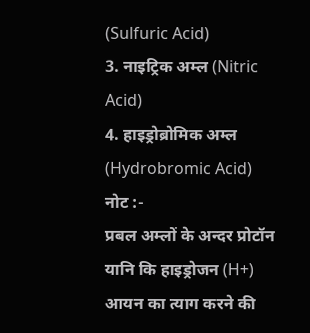(Sulfuric Acid)
3. नाइट्रिक अम्ल (Nitric Acid)
4. हाइड्रोब्रोमिक अम्ल (Hydrobromic Acid)
नोट :-
प्रबल अम्लों के अन्दर प्रोटॉन यानि कि हाइड्रोजन (H+) आयन का त्याग करने की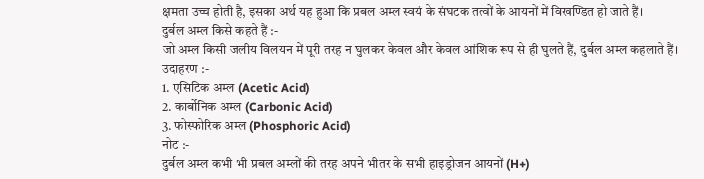क्षमता उच्च होती है, इसका अर्थ यह हुआ कि प्रबल अम्ल स्वयं के संघटक तत्वों के आयनों में विखण्डित हो जाते हैं।
दुर्बल अम्ल किसे कहते हैं :-
जो अम्ल किसी जलीय विलयन में पूरी तरह न घुलकर केवल और केवल आंशिक रूप से ही घुलते हैं, दुर्बल अम्ल कहलाते हैं।
उदाहरण :-
1. एसिटिक अम्ल (Acetic Acid)
2. कार्बोनिक अम्ल (Carbonic Acid)
3. फोस्फोरिक अम्ल (Phosphoric Acid)
नोट :-
दुर्बल अम्ल कभी भी प्रबल अम्लों की तरह अपने भीतर के सभी हाइड्रोजन आयनों (H+)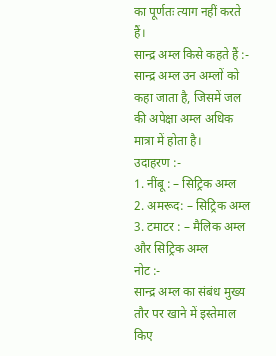का पूर्णतः त्याग नहीं करते हैं।
सान्द्र अम्ल किसे कहते हैं :-
सान्द्र अम्ल उन अम्लों को कहा जाता है, जिसमें जल की अपेक्षा अम्ल अधिक मात्रा में होता है।
उदाहरण :-
1. नींबू : – सिट्रिक अम्ल
2. अमरूद: – सिट्रिक अम्ल
3. टमाटर : – मैलिक अम्ल और सिट्रिक अम्ल
नोट :-
सान्द्र अम्ल का संबंध मुख्य तौर पर खाने में इस्तेमाल किए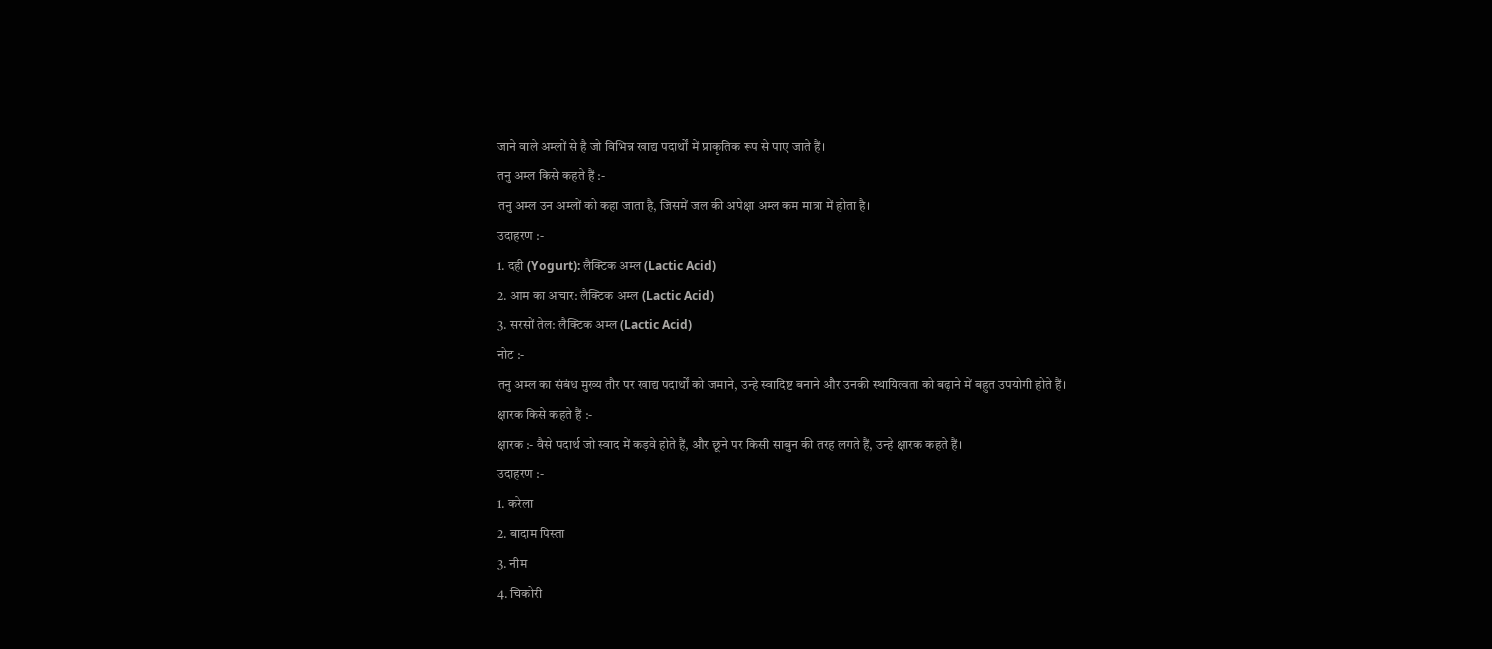जाने वाले अम्लों से है जो विभिन्न खाद्य पदार्थों में प्राकृतिक रूप से पाए जाते हैं।
तनु अम्ल किसे कहते हैं :-
तनु अम्ल उन अम्लों को कहा जाता है, जिसमें जल की अपेक्षा अम्ल कम मात्रा में होता है।
उदाहरण :-
1. दही (Yogurt): लैक्टिक अम्ल (Lactic Acid)
2. आम का अचार: लैक्टिक अम्ल (Lactic Acid)
3. सरसों तेल: लैक्टिक अम्ल (Lactic Acid)
नोट :-
तनु अम्ल का संबंध मुख्य तौर पर खाद्य पदार्थों को जमाने, उन्हे स्वादिष्ट बनाने और उनकी स्थायित्वता को बढ़ाने में बहुत उपयोगी होते हैं।
क्षारक किसे कहते हैं :-
क्षारक :- वैसे पदार्थ जो स्वाद में कड़वे होते हैं, और छूने पर किसी साबुन की तरह लगते हैं, उन्हे क्षारक कहते हैं।
उदाहरण :-
1. करेला
2. बादाम पिस्ता
3. नीम
4. चिकोरी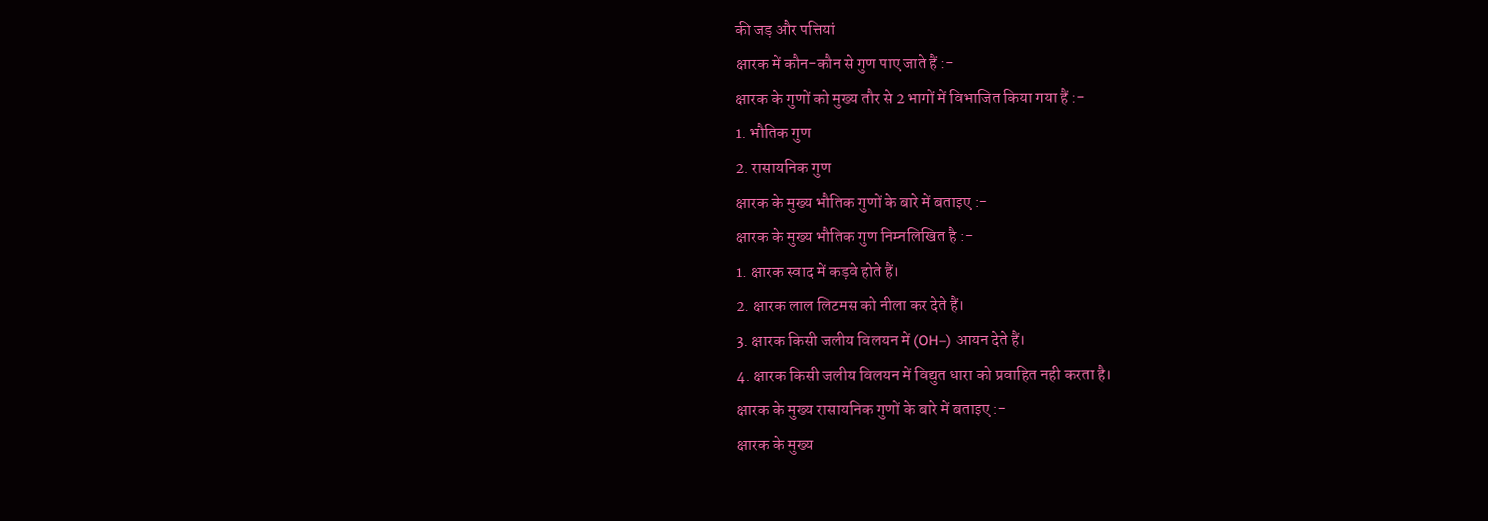की जड़ और पत्तियां
क्षारक में कौन-कौन से गुण पाए जाते हैं :-
क्षारक के गुणों को मुख्य तौर से 2 भागों में विभाजित किया गया हैं :-
1. भौतिक गुण
2. रासायनिक गुण
क्षारक के मुख्य भौतिक गुणों के बारे में बताइए :-
क्षारक के मुख्य भौतिक गुण निम्नलिखित है :-
1. क्षारक स्वाद में कड़वे होते हैं।
2. क्षारक लाल लिटमस को नीला कर देते हैं।
3. क्षारक किसी जलीय विलयन में (OH–) आयन देते हैं।
4. क्षारक किसी जलीय विलयन में विद्युत धारा को प्रवाहित नही करता है।
क्षारक के मुख्य रासायनिक गुणों के बारे में बताइए :-
क्षारक के मुख्य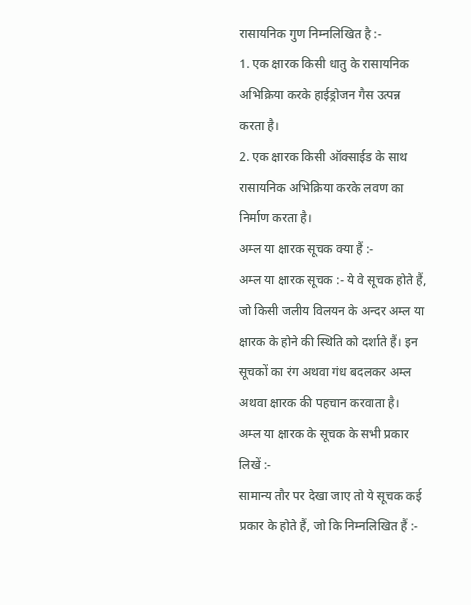रासायनिक गुण निम्नलिखित है :-
1. एक क्षारक किसी धातु के रासायनिक अभिक्रिया करके हाईड्रोजन गैस उत्पन्न करता है।
2. एक क्षारक किसी ऑक्साईड के साथ रासायनिक अभिक्रिया करके लवण का निर्माण करता है।
अम्ल या क्षारक सूचक क्या हैं :-
अम्ल या क्षारक सूचक :- ये वे सूचक होते हैं, जो किसी जलीय विलयन के अन्दर अम्ल या क्षारक के होने की स्थिति को दर्शाते हैं। इन सूचकों का रंग अथवा गंध बदलकर अम्ल अथवा क्षारक की पहचान करवाता है।
अम्ल या क्षारक के सूचक के सभी प्रकार लिखें :-
सामान्य तौर पर देखा जाए तो ये सूचक कई प्रकार के होते हैं, जो कि निम्नलिखित हैं :-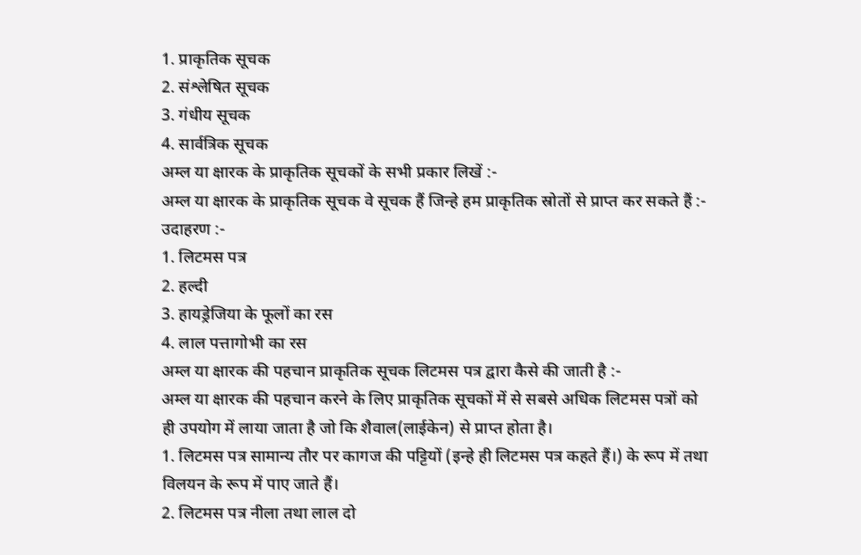1. प्राकृतिक सूचक
2. संश्लेषित सूचक
3. गंधीय सूचक
4. सार्वत्रिक सूचक
अम्ल या क्षारक के प्राकृतिक सूचकों के सभी प्रकार लिखें :-
अम्ल या क्षारक के प्राकृतिक सूचक वे सूचक हैं जिन्हे हम प्राकृतिक स्रोतों से प्राप्त कर सकते हैं :-
उदाहरण :-
1. लिटमस पत्र
2. हल्दी
3. हायड्रेजिया के फूलों का रस
4. लाल पत्तागोभी का रस
अम्ल या क्षारक की पहचान प्राकृतिक सूचक लिटमस पत्र द्वारा कैसे की जाती है :-
अम्ल या क्षारक की पहचान करने के लिए प्राकृतिक सूचकों में से सबसे अधिक लिटमस पत्रों को ही उपयोग में लाया जाता है जो कि शैवाल(लाईकेन) से प्राप्त होता है।
1. लिटमस पत्र सामान्य तौर पर कागज की पट्टियों (इन्हे ही लिटमस पत्र कहते हैं।) के रूप में तथा विलयन के रूप में पाए जाते हैं।
2. लिटमस पत्र नीला तथा लाल दो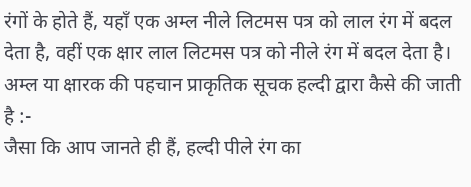रंगों के होते हैं, यहाँ एक अम्ल नीले लिटमस पत्र को लाल रंग में बदल देता है, वहीं एक क्षार लाल लिटमस पत्र को नीले रंग में बदल देता है।
अम्ल या क्षारक की पहचान प्राकृतिक सूचक हल्दी द्वारा कैसे की जाती है :-
जैसा कि आप जानते ही हैं, हल्दी पीले रंग का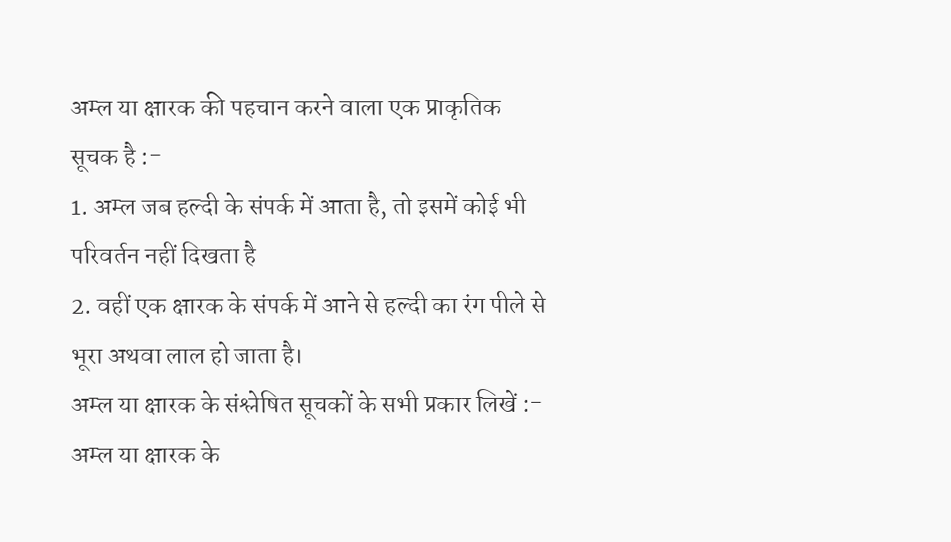अम्ल या क्षारक की पहचान करने वाला एक प्राकृतिक सूचक है :-
1. अम्ल जब हल्दी के संपर्क में आता है, तो इसमें कोई भी परिवर्तन नहीं दिखता है
2. वहीं एक क्षारक के संपर्क में आने से हल्दी का रंग पीले से भूरा अथवा लाल हो जाता है।
अम्ल या क्षारक के संश्लेषित सूचकों के सभी प्रकार लिखें :-
अम्ल या क्षारक के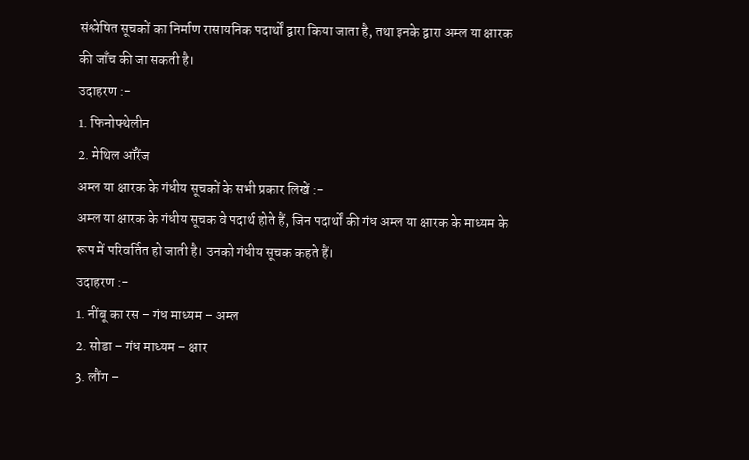संश्लेषित सूचकों का निर्माण रासायनिक पदार्थों द्वारा किया जाता है, तथा इनके द्वारा अम्ल या क्षारक की जाँच की जा सकती है।
उदाहरण :-
1. फिनोफ्थेलीन
2. मेथिल ऑरेंज
अम्ल या क्षारक के गंधीय सूचकों के सभी प्रकार लिखें :-
अम्ल या क्षारक के गंधीय सूचक वे पदार्थ होते हैं, जिन पदार्थों की गंध अम्ल या क्षारक के माध्यम के रूप में परिवर्तित हो जाती है। उनको गंधीय सूचक कहते हैं।
उदाहरण :-
1. नींबू का रस – गंध माध्यम – अम्ल
2. सोडा – गंध माध्यम – क्षार
3. लौंग –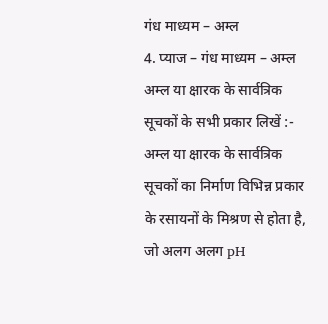गंध माध्यम – अम्ल
4. प्याज – गंध माध्यम – अम्ल
अम्ल या क्षारक के सार्वत्रिक सूचकों के सभी प्रकार लिखें :-
अम्ल या क्षारक के सार्वत्रिक सूचकों का निर्माण विभिन्न प्रकार के रसायनों के मिश्रण से होता है, जो अलग अलग pH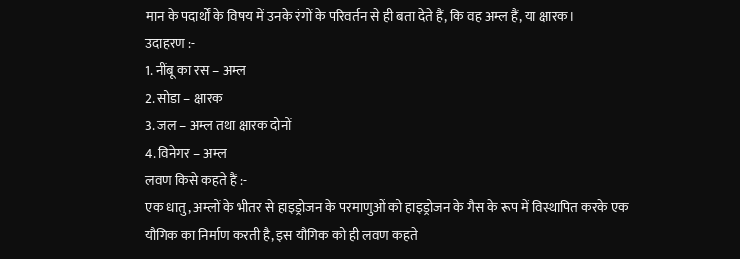मान के पदार्थों के विषय में उनके रंगों के परिवर्तन से ही बता देते हैं, कि वह अम्ल हैं, या क्षारक।
उदाहरण :-
1. नींबू का रस – अम्ल
2. सोडा – क्षारक
3. जल – अम्ल तथा क्षारक दोनों
4. विनेगर – अम्ल
लवण किसे कहते हैं :-
एक धातु, अम्लों के भीतर से हाइड्रोजन के परमाणुओं को हाइड्रोजन के गैस के रूप में विस्थापित करके एक यौगिक का निर्माण करती है, इस यौगिक को ही लवण कहते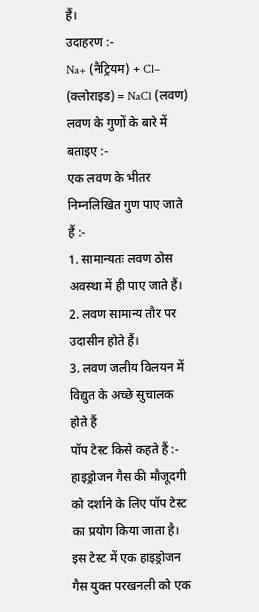हैं।
उदाहरण :-
Na+ (नैट्रियम) + Cl– (क्लोराइड) = NaCl (लवण)
लवण के गुणों के बारे में बताइए :-
एक लवण के भीतर निम्नलिखित गुण पाए जाते हैं :-
1. सामान्यतः लवण ठोस अवस्था में ही पाए जाते हैं।
2. लवण सामान्य तौर पर उदासीन होते हैं।
3. लवण जलीय विलयन में विद्युत के अच्छे सुचालक होते हैं
पॉप टेस्ट किसे कहते हैं :-
हाइड्रोजन गैस की मौजूदगी को दर्शाने के लिए पॉप टेस्ट का प्रयोग किया जाता है। इस टेस्ट में एक हाइड्रोजन गैस युक्त परखनली को एक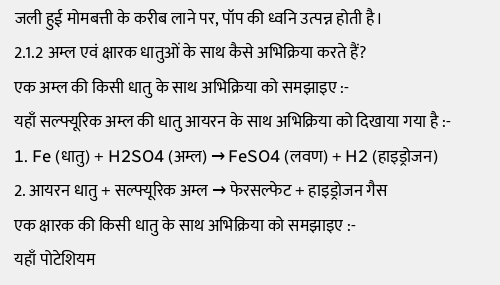जली हुई मोमबत्ती के करीब लाने पर, पॉप की ध्वनि उत्पन्न होती है।
2.1.2 अम्ल एवं क्षारक धातुओं के साथ कैसे अभिक्रिया करते हैं?
एक अम्ल की किसी धातु के साथ अभिक्रिया को समझाइए :-
यहाँ सल्फ्यूरिक अम्ल की धातु आयरन के साथ अभिक्रिया को दिखाया गया है :-
1. Fe (धातु) + H2SO4 (अम्ल) → FeSO4 (लवण) + H2 (हाइड्रोजन)
2. आयरन धातु + सल्फ्यूरिक अम्ल → फेरसल्फेट + हाइड्रोजन गैस
एक क्षारक की किसी धातु के साथ अभिक्रिया को समझाइए :-
यहाँ पोटेशियम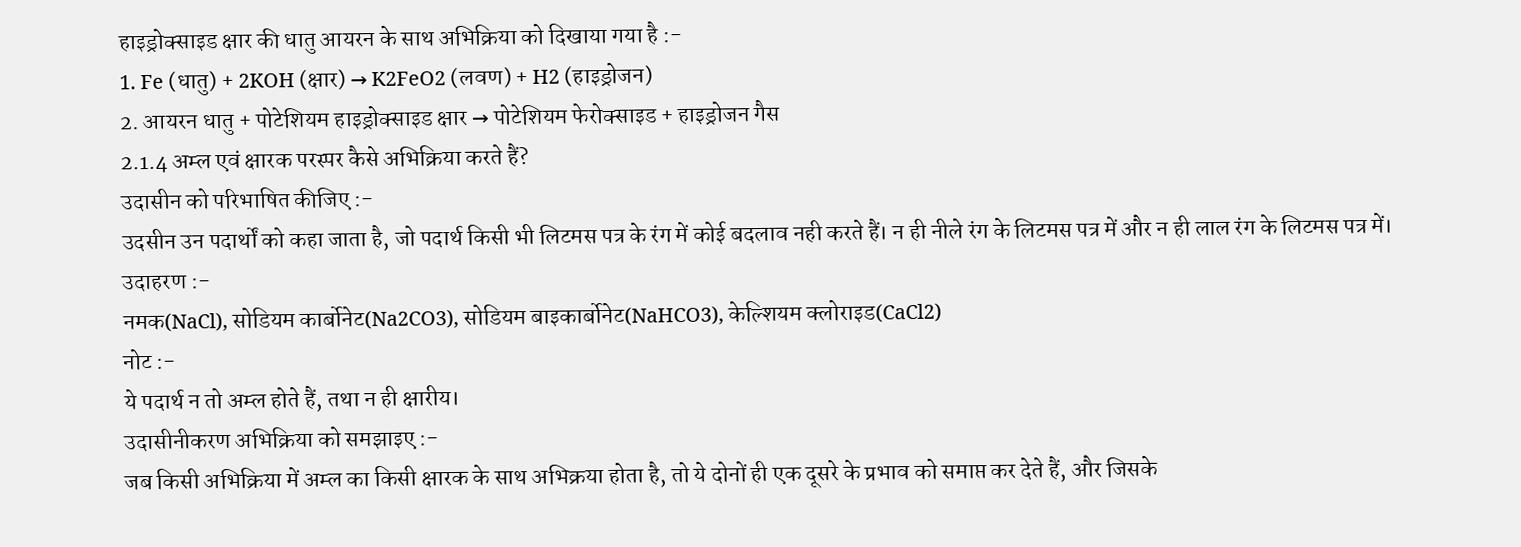हाइड्रोक्साइड क्षार की धातु आयरन के साथ अभिक्रिया को दिखाया गया है :-
1. Fe (धातु) + 2KOH (क्षार) → K2FeO2 (लवण) + H2 (हाइड्रोजन)
2. आयरन धातु + पोटेशियम हाइड्रोक्साइड क्षार → पोटेशियम फेरोक्साइड + हाइड्रोजन गैस
2.1.4 अम्ल एवं क्षारक परस्पर कैसे अभिक्रिया करते हैं?
उदासीन को परिभाषित कीजिए :-
उदसीन उन पदार्थों को कहा जाता है, जो पदार्थ किसी भी लिटमस पत्र के रंग में कोई बदलाव नही करते हैं। न ही नीले रंग के लिटमस पत्र में और न ही लाल रंग के लिटमस पत्र में।
उदाहरण :-
नमक(NaCl), सोडियम कार्बोनेट(Na2CO3), सोडियम बाइकार्बोनेट(NaHCO3), केल्शियम क्लोराइड(CaCl2)
नोट :-
ये पदार्थ न तो अम्ल होते हैं, तथा न ही क्षारीय।
उदासीनीकरण अभिक्रिया को समझाइए :-
जब किसी अभिक्रिया में अम्ल का किसी क्षारक के साथ अभिक्रया होता है, तो ये दोनों ही एक दूसरे के प्रभाव को समाप्त कर देते हैं, और जिसके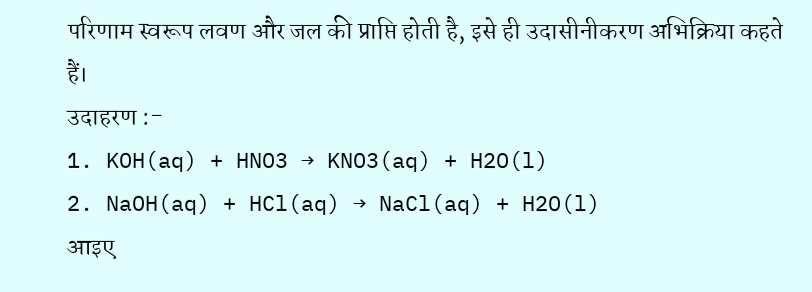परिणाम स्वरूप लवण और जल की प्राप्ति होती है, इसे ही उदासीनीकरण अभिक्रिया कहते हैं।
उदाहरण :-
1. KOH(aq) + HNO3 → KNO3(aq) + H2O(l)
2. NaOH(aq) + HCl(aq) → NaCl(aq) + H2O(l)
आइए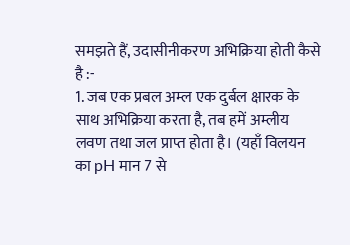समझते हैं, उदासीनीकरण अभिक्रिया होती कैसे है :-
1. जब एक प्रबल अम्ल एक दुर्बल क्षारक के साथ अभिक्रिया करता है, तब हमें अम्लीय लवण तथा जल प्राप्त होता है। (यहाँ विलयन का pH मान 7 से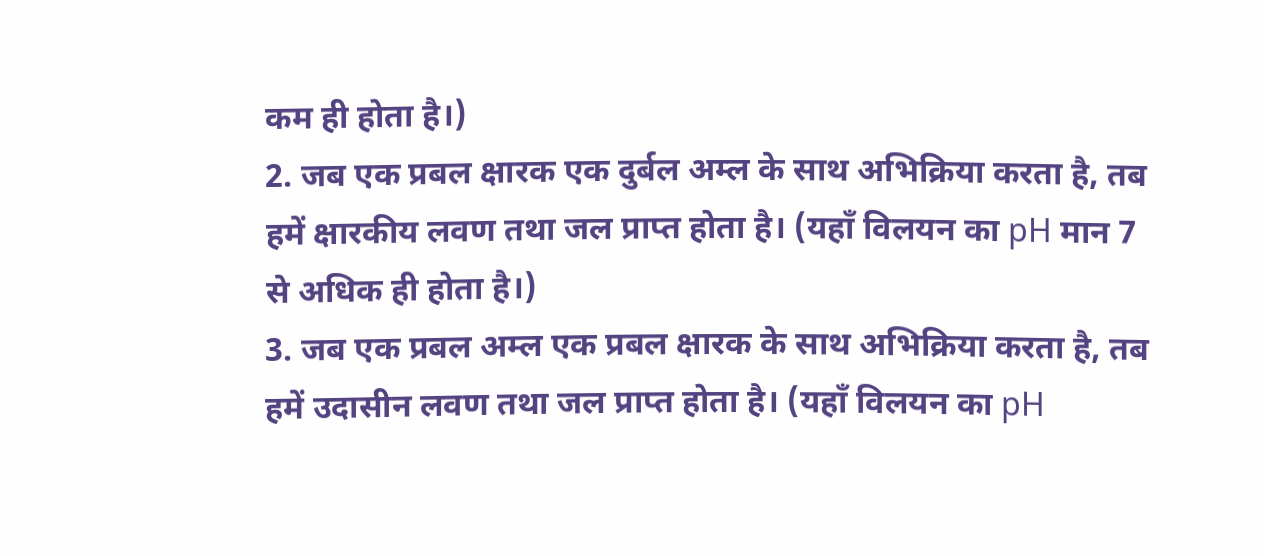कम ही होता है।)
2. जब एक प्रबल क्षारक एक दुर्बल अम्ल के साथ अभिक्रिया करता है, तब हमें क्षारकीय लवण तथा जल प्राप्त होता है। (यहाँ विलयन का pH मान 7 से अधिक ही होता है।)
3. जब एक प्रबल अम्ल एक प्रबल क्षारक के साथ अभिक्रिया करता है, तब हमें उदासीन लवण तथा जल प्राप्त होता है। (यहाँ विलयन का pH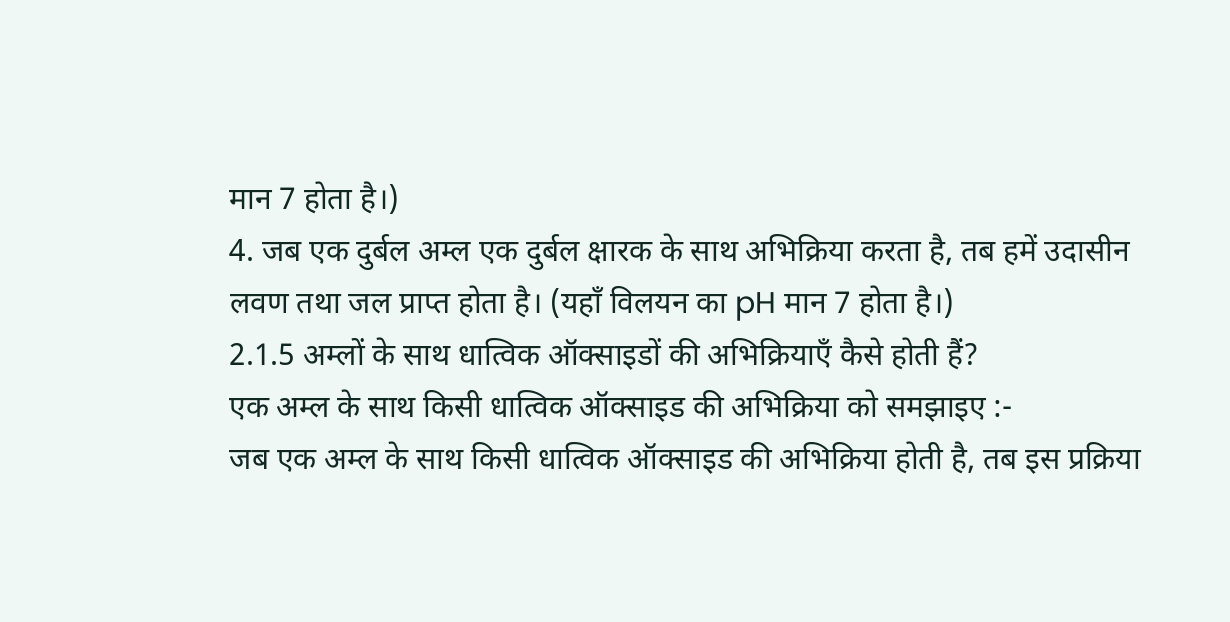मान 7 होता है।)
4. जब एक दुर्बल अम्ल एक दुर्बल क्षारक के साथ अभिक्रिया करता है, तब हमें उदासीन लवण तथा जल प्राप्त होता है। (यहाँ विलयन का pH मान 7 होता है।)
2.1.5 अम्लों के साथ धात्विक ऑक्साइडों की अभिक्रियाएँ कैसे होती हैं?
एक अम्ल के साथ किसी धात्विक ऑक्साइड की अभिक्रिया को समझाइए :-
जब एक अम्ल के साथ किसी धात्विक ऑक्साइड की अभिक्रिया होती है, तब इस प्रक्रिया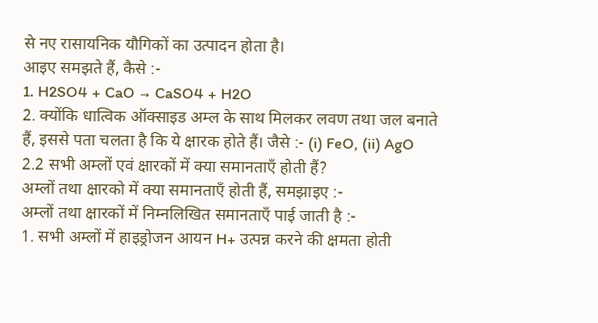से नए रासायनिक यौगिकों का उत्पादन होता है।
आइए समझते हैं, कैसे :-
1. H2SO4 + CaO → CaSO4 + H2O
2. क्योंकि धात्विक ऑक्साइड अम्ल के साथ मिलकर लवण तथा जल बनाते हैं, इससे पता चलता है कि ये क्षारक होते हैं। जैसे :- (i) FeO, (ii) AgO
2.2 सभी अम्लों एवं क्षारकों में क्या समानताएँ होती हैं?
अम्लों तथा क्षारको में क्या समानताएँ होती हैं, समझाइए :-
अम्लों तथा क्षारकों में निम्नलिखित समानताएँ पाई जाती है :-
1. सभी अम्लों में हाइड्रोजन आयन H+ उत्पन्न करने की क्षमता होती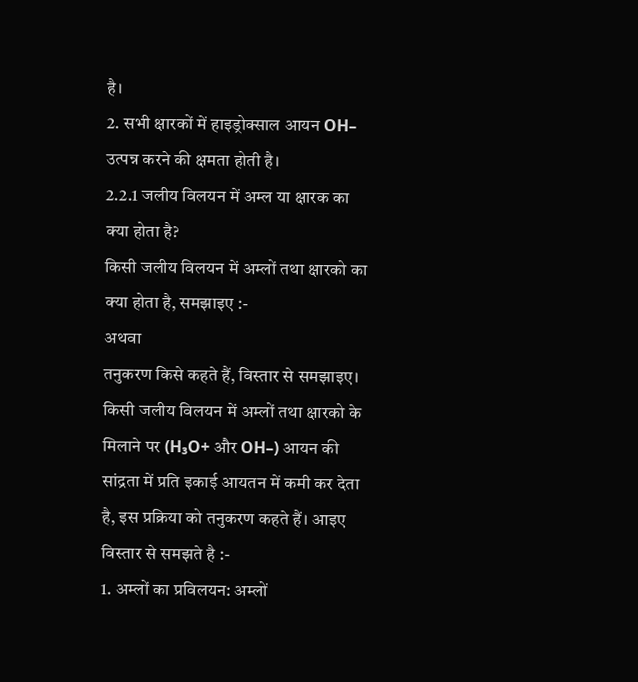है।
2. सभी क्षारकों में हाइड्रोक्साल आयन OH– उत्पन्न करने की क्षमता होती है।
2.2.1 जलीय विलयन में अम्ल या क्षारक का क्या होता है?
किसी जलीय विलयन में अम्लों तथा क्षारको का क्या होता है, समझाइए :-
अथवा
तनुकरण किसे कहते हैं, विस्तार से समझाइए।
किसी जलीय विलयन में अम्लों तथा क्षारको के मिलाने पर (H₃O+ और OH–) आयन की सांद्रता में प्रति इकाई आयतन में कमी कर देता है, इस प्रक्रिया को तनुकरण कहते हैं। आइए विस्तार से समझते है :-
1. अम्लों का प्रविलयन: अम्लों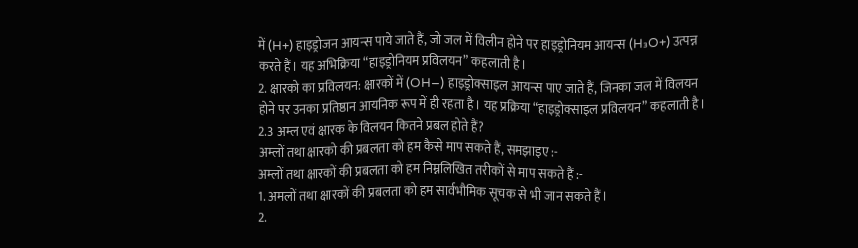में (H+) हाइड्रोजन आयन्स पाये जाते हैं, जो जल में विलीन होने पर हाइड्रोनियम आयन्स (H₃O+) उत्पन्न करते हैं। यह अभिक्रिया “हाइड्रोनियम प्रविलयन” कहलाती है।
2. क्षारको का प्रविलयन: क्षारकों में (OH–) हाइड्रोक्साइल आयन्स पाए जाते हैं, जिनका जल में विलयन होने पर उनका प्रतिष्ठान आयनिक रूप में ही रहता है। यह प्रक्रिया “हाइड्रोक्साइल प्रविलयन” कहलाती है।
2.3 अम्ल एवं क्षारक के विलयन कितने प्रबल होते हैं?
अम्लों तथा क्षारको की प्रबलता को हम कैसे माप सकते हैं, समझाइए :-
अम्लों तथा क्षारकों की प्रबलता को हम निम्नलिखित तरीकों से माप सकते हैं :-
1. अमलों तथा क्षारकों की प्रबलता को हम सार्वभौमिक सूचक से भी जान सकते हैं।
2.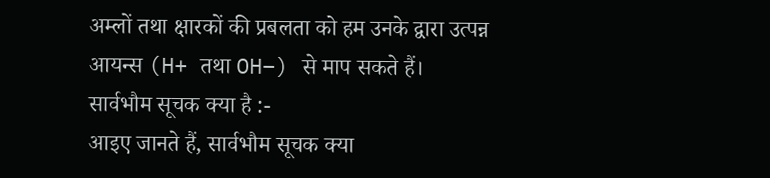अम्लों तथा क्षारकों की प्रबलता को हम उनके द्वारा उत्पन्न आयन्स (H+ तथा OH–) से माप सकते हैं।
सार्वभौम सूचक क्या है :-
आइए जानते हैं, सार्वभौम सूचक क्या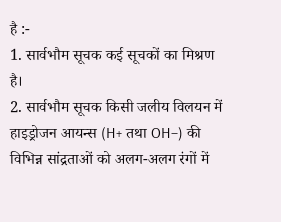है :-
1. सार्वभौम सूचक कई सूचकों का मिश्रण है।
2. सार्वभौम सूचक किसी जलीय विलयन में हाइड्रोजन आयन्स (H+ तथा OH–) की विभिन्न सांद्रताओं को अलग-अलग रंगों में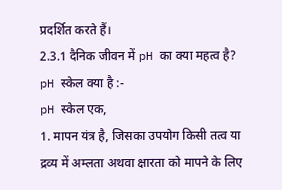प्रदर्शित करते हैं।
2.3.1 दैनिक जीवन में pH का क्या महत्व है?
pH स्केल क्या है :-
pH स्केल एक,
1. मापन यंत्र है, जिसका उपयोग किसी तत्व या द्रव्य में अम्लता अथवा क्षारता को मापने के लिए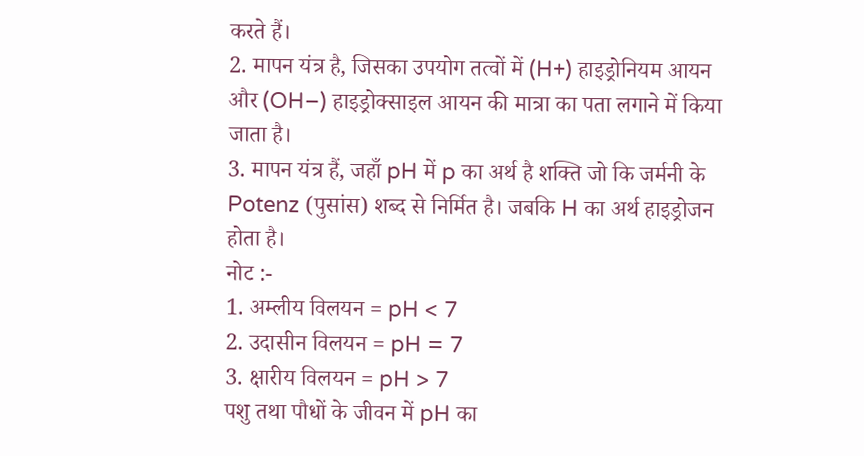करते हैं।
2. मापन यंत्र है, जिसका उपयोग तत्वों में (H+) हाइड्रोनियम आयन और (OH–) हाइड्रोक्साइल आयन की मात्रा का पता लगाने में किया जाता है।
3. मापन यंत्र हैं, जहाँ pH में p का अर्थ है शक्ति जो कि जर्मनी के Potenz (पुसांस) शब्द से निर्मित है। जबकि H का अर्थ हाइड्रोजन होता है।
नोट :-
1. अम्लीय विलयन = pH < 7
2. उदासीन विलयन = pH = 7
3. क्षारीय विलयन = pH > 7
पशु तथा पौधों के जीवन में pH का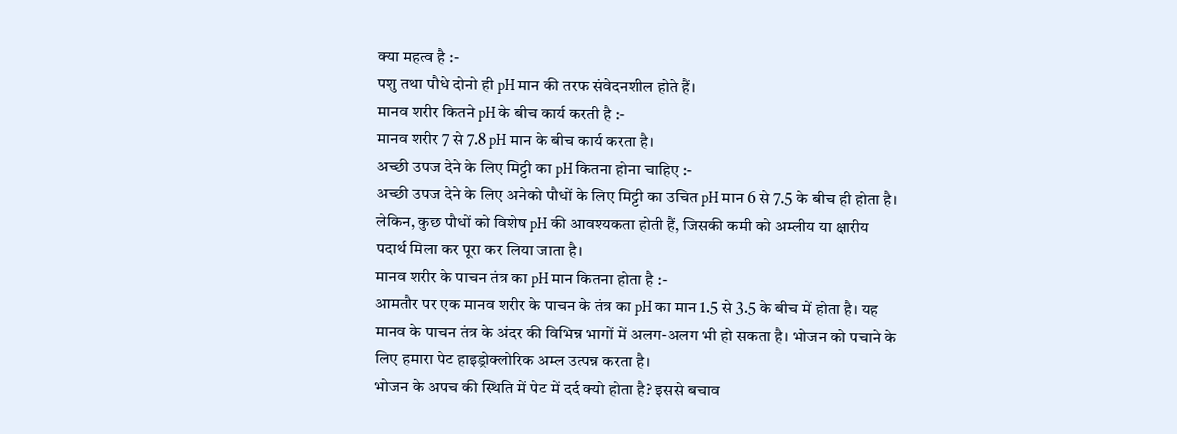क्या महत्व है :-
पशु तथा पौधे दोनो ही pH मान की तरफ संवेदनशील होते हैं।
मानव शरीर कितने pH के बीच कार्य करती है :-
मानव शरीर 7 से 7.8 pH मान के बीच कार्य करता है।
अच्छी उपज देने के लिए मिट्टी का pH कितना होना चाहिए :-
अच्छी उपज देने के लिए अनेको पौधों के लिए मिट्टी का उचित pH मान 6 से 7.5 के बीच ही होता है। लेकिन, कुछ पौधों को विशेष pH की आवश्यकता होती हैं, जिसकी कमी को अम्लीय या क्षारीय पदार्थ मिला कर पूरा कर लिया जाता है।
मानव शरीर के पाचन तंत्र का pH मान कितना होता है :-
आमतौर पर एक मानव शरीर के पाचन के तंत्र का pH का मान 1.5 से 3.5 के बीच में होता है। यह मानव के पाचन तंत्र के अंदर की विभिन्न भागों में अलग-अलग भी हो सकता है। भोजन को पचाने के लिए हमारा पेट हाइड्रोक्लोरिक अम्ल उत्पन्न करता है।
भोजन के अपच की स्थिति में पेट में दर्द क्यो होता है? इससे बचाव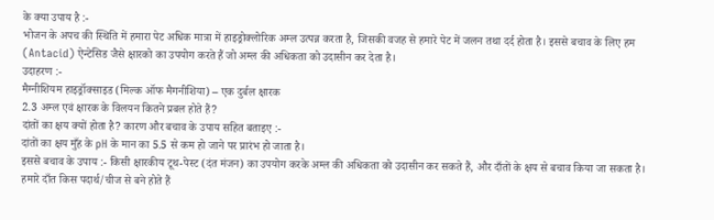के क्या उपाय है :-
भोजन के अपच की स्थिति में हमारा पेट अधिक मात्रा में हाइड्रोक्लोरिक अम्ल उत्पन्न करता है, जिसकी वजह से हमारे पेट में जलन तथा दर्द होता है। इससे बचाव के लिए हम (Antacid) ऐन्टेसिड जैसे क्षारको का उपयोग करते हैं जो अम्ल की अधिकता को उदासीन कर देता है।
उदाहरण :-
मैग्नीशियम हाइड्रॉक्साइड (मिल्क ऑफ मैगनीशिया) – एक दुर्बल क्षारक
2.3 अम्ल एवं क्षारक के विलयन कितने प्रबल होते हैं?
दांतों का क्षय क्यों होता है? कारण और बचाव के उपाय सहित बताइए :-
दांतों का क्षय मुँह के pH के मान का 5.5 से कम हो जाने पर प्रारंभ हो जाता है।
इससे बचाव के उपाय :- किसी क्षारकीय टूथ-पेस्ट (दंत मंजन) का उपयोग करके अम्ल की अधिकता को उदासीन कर सकते हैं, और दाँतों के क्षय से बचाव किया जा सकता है।
हमारे दाँत किस पदार्थ/चीज से बने होते हैं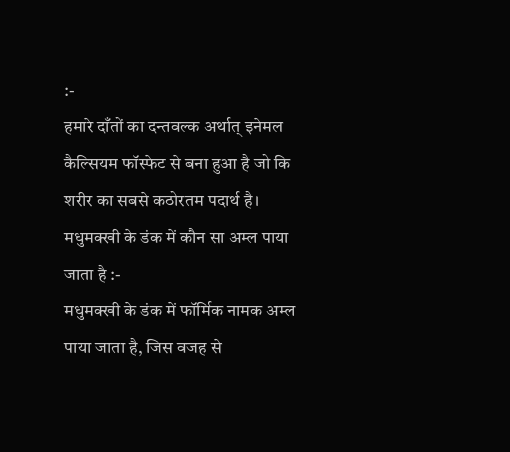:-
हमारे दाँतों का दन्तवल्क अर्थात् इनेमल कैल्सियम फॉस्फेट से बना हुआ है जो कि शरीर का सबसे कठोरतम पदार्थ है।
मधुमक्खी के डंक में कौन सा अम्ल पाया जाता है :-
मधुमक्खी के डंक में फॉर्मिक नामक अम्ल पाया जाता है, जिस वजह से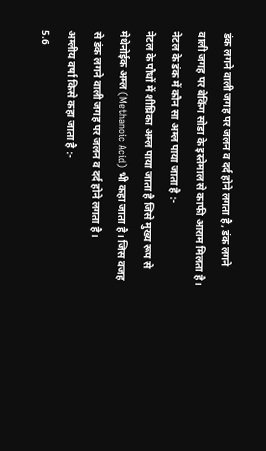डंक लगने वाली जगह पर जलन व दर्द होने लगता है, डंक लगने वाली जगह पर बेकिंग सोडा के इस्तेमाल से काफी आराम मिलता है।
नेटल के डंक में कौन सा अम्ल पाया जाता है :-
नेटल के पौधों में शीघ्रिका अम्ल पाया जाता है जिसे मुख्य रूप से मेथेनोईक अम्ल (Methanoic Acid) भी कहा जाता है। जिस वजह से डंक लगने वाली जगह पर जलन व दर्द होने लगता है।
अम्लीय वर्षा किसे कहा जाता है :-
5.6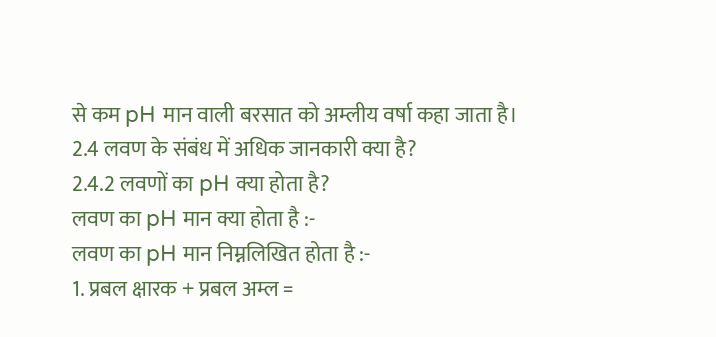से कम pH मान वाली बरसात को अम्लीय वर्षा कहा जाता है।
2.4 लवण के संबंध में अधिक जानकारी क्या है?
2.4.2 लवणों का pH क्या होता है?
लवण का pH मान क्या होता है :-
लवण का pH मान निम्नलिखित होता है :-
1. प्रबल क्षारक + प्रबल अम्ल =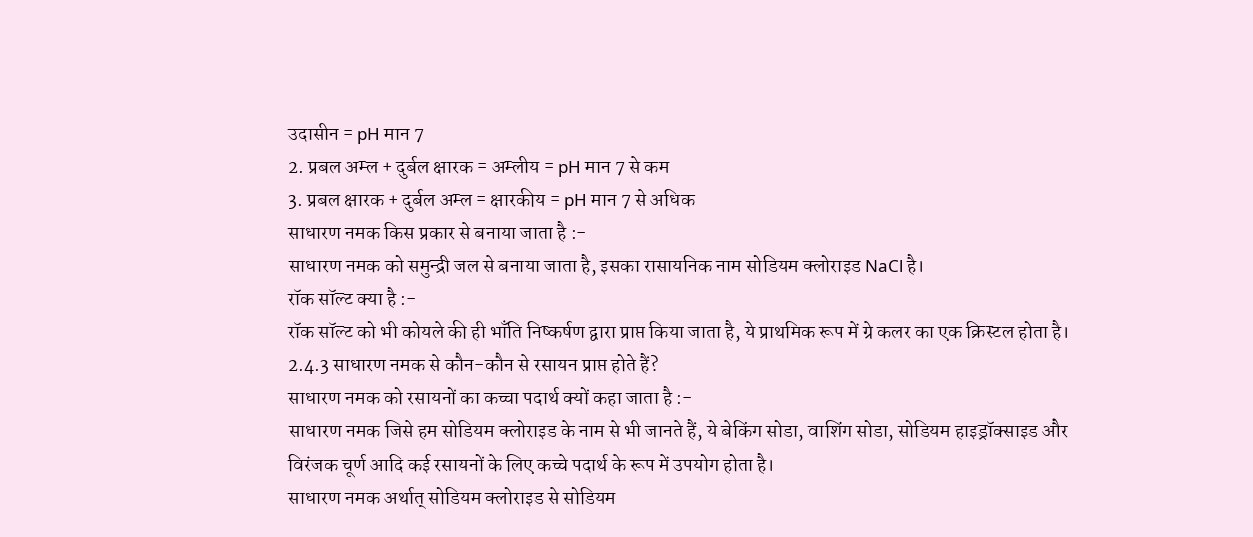उदासीन = pH मान 7
2. प्रबल अम्ल + दुर्बल क्षारक = अम्लीय = pH मान 7 से कम
3. प्रबल क्षारक + दुर्बल अम्ल = क्षारकीय = pH मान 7 से अधिक
साधारण नमक किस प्रकार से बनाया जाता है :-
साधारण नमक को समुन्द्री जल से बनाया जाता है, इसका रासायनिक नाम सोडियम क्लोराइड NaCl है।
रॉक सॉल्ट क्या है :-
रॉक सॉल्ट को भी कोयले की ही भाँति निष्कर्षण द्वारा प्राप्त किया जाता है, ये प्राथमिक रूप में ग्रे कलर का एक क्रिस्टल होता है।
2.4.3 साधारण नमक से कौन-कौन से रसायन प्राप्त होते हैं?
साधारण नमक को रसायनों का कच्चा पदार्थ क्यों कहा जाता है :-
साधारण नमक जिसे हम सोडियम क्लोराइड के नाम से भी जानते हैं, ये बेकिंग सोडा, वाशिंग सोडा, सोडियम हाइड्रॉक्साइड और विरंजक चूर्ण आदि कई रसायनों के लिए कच्चे पदार्थ के रूप में उपयोग होता है।
साधारण नमक अर्थात् सोडियम क्लोराइड से सोडियम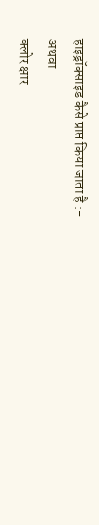हाइड्रॉक्साइड कैसे प्राप्त किया जाता है :-
अथवा
क्लोर क्षार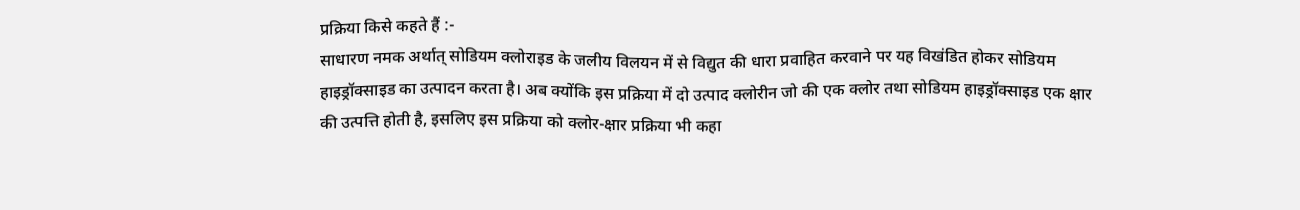प्रक्रिया किसे कहते हैं :-
साधारण नमक अर्थात् सोडियम क्लोराइड के जलीय विलयन में से विद्युत की धारा प्रवाहित करवाने पर यह विखंडित होकर सोडियम हाइड्रॉक्साइड का उत्पादन करता है। अब क्योंकि इस प्रक्रिया में दो उत्पाद क्लोरीन जो की एक क्लोर तथा सोडियम हाइड्रॉक्साइड एक क्षार की उत्पत्ति होती है, इसलिए इस प्रक्रिया को क्लोर-क्षार प्रक्रिया भी कहा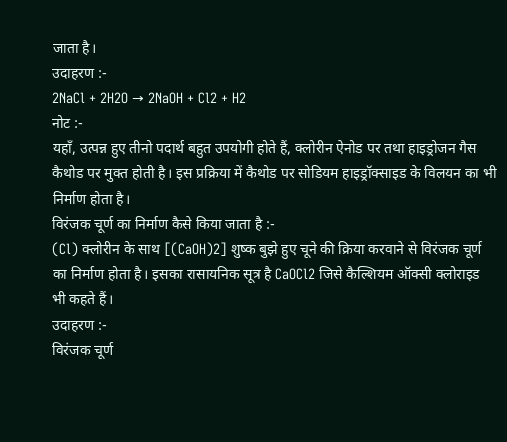जाता है।
उदाहरण :-
2NaCl + 2H2O → 2NaOH + Cl2 + H2
नोट :-
यहाँ, उत्पन्न हुए तीनो पदार्थ बहुत उपयोगी होते हैं, क्लोरीन ऐनोड पर तथा हाइड्रोजन गैस कैथोड पर मुक्त होती है। इस प्रक्रिया में कैथोड पर सोडियम हाइड्रॉक्साइड के विलयन का भी निर्माण होता है।
विरंजक चूर्ण का निर्माण कैसे किया जाता है :-
(Cl) क्लोरीन के साथ [(CaOH)2] शुष्क बुझे हुए चूने की क्रिया करवाने से विरंजक चूर्ण का निर्माण होता है। इसका रासायनिक सूत्र है CaOCl2 जिसे कैल्शियम ऑक्सी क्लोराइड भी कहते हैं।
उदाहरण :-
विरंजक चूर्ण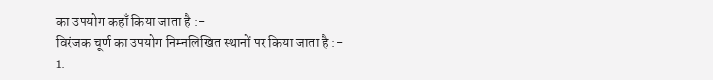का उपयोग कहाँ किया जाता है :-
विरंजक चूर्ण का उपयोग निम्नलिखित स्थानों पर किया जाता है :-
1.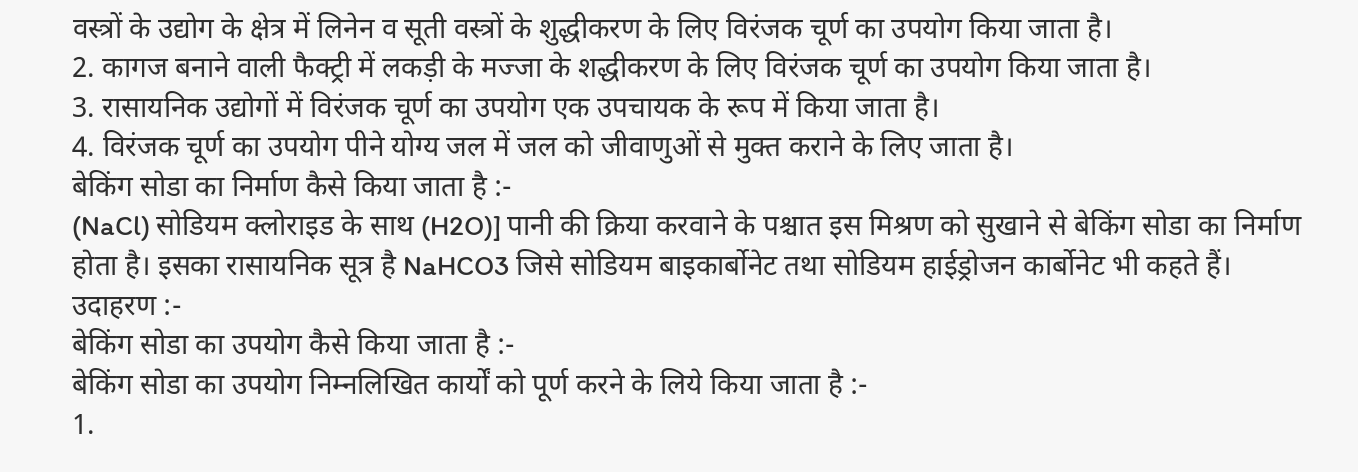वस्त्रों के उद्योग के क्षेत्र में लिनेन व सूती वस्त्रों के शुद्धीकरण के लिए विरंजक चूर्ण का उपयोग किया जाता है।
2. कागज बनाने वाली फैक्ट्री में लकड़ी के मज्जा के शद्धीकरण के लिए विरंजक चूर्ण का उपयोग किया जाता है।
3. रासायनिक उद्योगों में विरंजक चूर्ण का उपयोग एक उपचायक के रूप में किया जाता है।
4. विरंजक चूर्ण का उपयोग पीने योग्य जल में जल को जीवाणुओं से मुक्त कराने के लिए जाता है।
बेकिंग सोडा का निर्माण कैसे किया जाता है :-
(NaCl) सोडियम क्लोराइड के साथ (H2O)] पानी की क्रिया करवाने के पश्चात इस मिश्रण को सुखाने से बेकिंग सोडा का निर्माण होता है। इसका रासायनिक सूत्र है NaHCO3 जिसे सोडियम बाइकार्बोनेट तथा सोडियम हाईड्रोजन कार्बोनेट भी कहते हैं।
उदाहरण :-
बेकिंग सोडा का उपयोग कैसे किया जाता है :-
बेकिंग सोडा का उपयोग निम्नलिखित कार्यों को पूर्ण करने के लिये किया जाता है :-
1.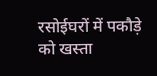रसोईघरों में पकौड़े को खस्ता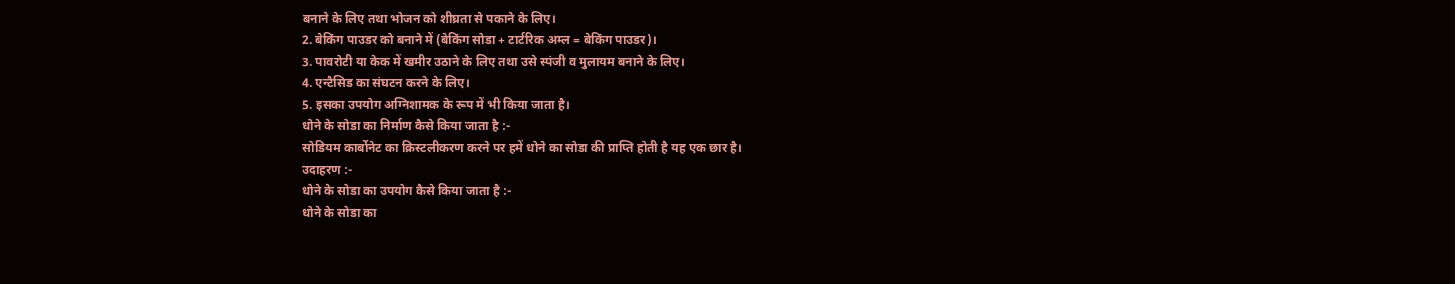बनाने के लिए तथा भोजन को शीघ्रता से पकाने के लिए।
2. बेकिंग पाउडर को बनाने में (बेकिंग सोडा + टार्टरिक अम्ल = बेकिंग पाउडर)।
3. पावरोटी या केक में खमीर उठाने के लिए तथा उसे स्पंजी व मुलायम बनाने के लिए।
4. एन्टैसिड का संघटन करने के लिए।
5. इसका उपयोग अग्निशामक के रूप में भी किया जाता है।
धोने के सोडा का निर्माण कैसे किया जाता है :-
सोडियम कार्बोनेट का क्रिस्टलीकरण करने पर हमें धोने का सोडा की प्राप्ति होती है यह एक छार है।
उदाहरण :-
धोने के सोडा का उपयोग कैसे किया जाता है :-
धोने के सोडा का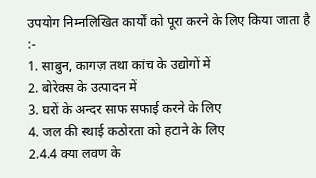उपयोग निम्नलिखित कार्यों को पूरा करने के लिए किया जाता है :-
1. साबुन, कागज़ तथा कांच के उद्योगों में
2. बोरेक्स के उत्पादन में
3. घरों के अन्दर साफ सफाई करने के लिए
4. जल की स्थाई कठोरता को हटाने के लिए
2.4.4 क्या लवण के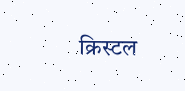क्रिस्टल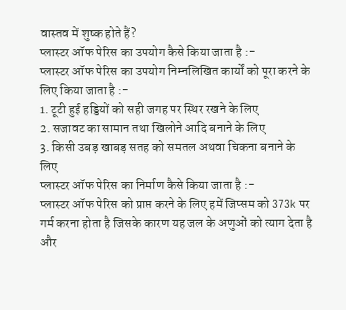वास्तव में शुष्क होते हैं?
प्लास्टर ऑफ पेरिस का उपयोग कैसे किया जाता है :-
प्लास्टर ऑफ पेरिस का उपयोग निम्नलिखित कार्यों को पूरा करने के लिए किया जाता है :-
1. टूटी हुई हड्डियों को सही जगह पर स्थिर रखने के लिए
2. सजावट का सामान तथा खिलोने आदि बनाने के लिए
3. किसी उबड़ खाबड़ सतह को समतल अथवा चिकना बनाने के लिए
प्लास्टर ऑफ पेरिस का निर्माण कैसे किया जाता है :-
प्लास्टर ऑफ पेरिस को प्राप्त करने के लिए हमें जिप्सम को 373k पर गर्म करना होता है जिसके कारण यह जल के अणुओं को त्याग देता है और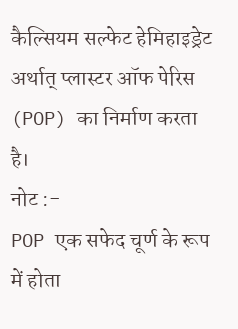कैल्सियम सल्फेट हेमिहाइड्रेट अर्थात् प्लास्टर ऑफ पेरिस (POP) का निर्माण करता है।
नोट :-
POP एक सफेद चूर्ण के रूप में होता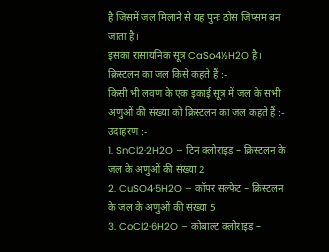है जिसमें जल मिलाने से यह पुनः ठोस जिप्सम बन जाता है।
इसका रासायनिक सूत्र CaSo4½H2O है।
क्रिस्टलन का जल किसे कहते हैं :-
किसी भी लवण के एक इकाई सूत्र में जल के सभी अणुओं की संख्या को क्रिस्टलन का जल कहते हैं :-
उदाहरण :-
1. SnCl2·2H2O – टिन क्लोराइड – क्रिस्टलन के जल के अणुओं की संख्या 2
2. CuSO4·5H2O – कॉपर सल्फेट – क्रिस्टलन के जल के अणुओं की संख्या 5
3. CoCl2·6H2O – कोबाल्ट क्लोराइड –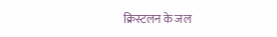क्रिस्टलन के जल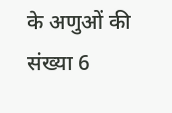के अणुओं की संख्या 6